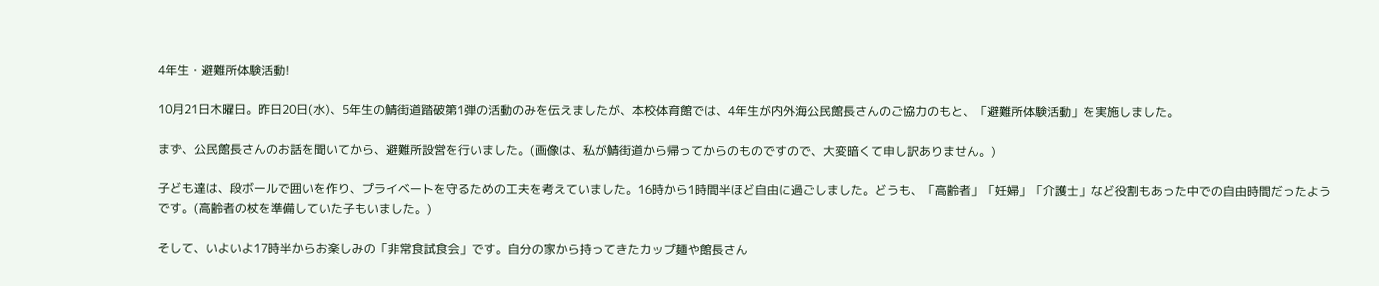4年生・避難所体験活動!

10月21日木曜日。昨日20日(水)、5年生の鯖街道踏破第1弾の活動のみを伝えましたが、本校体育館では、4年生が内外海公民館長さんのご協力のもと、「避難所体験活動」を実施しました。

まず、公民館長さんのお話を聞いてから、避難所設営を行いました。(画像は、私が鯖街道から帰ってからのものですので、大変暗くて申し訳ありません。)

子ども達は、段ボールで囲いを作り、プライベートを守るための工夫を考えていました。16時から1時間半ほど自由に過ごしました。どうも、「高齢者」「妊婦」「介護士」など役割もあった中での自由時間だったようです。(高齢者の杖を準備していた子もいました。)

そして、いよいよ17時半からお楽しみの「非常食試食会」です。自分の家から持ってきたカップ麺や館長さん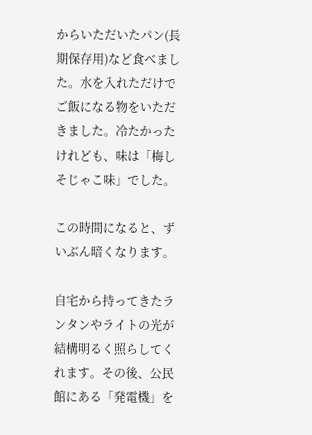からいただいたパン(長期保存用)など食べました。水を入れただけでご飯になる物をいただきました。冷たかったけれども、味は「梅しそじゃこ味」でした。

この時間になると、ずいぶん暗くなります。

自宅から持ってきたランタンやライトの光が結構明るく照らしてくれます。その後、公民館にある「発電機」を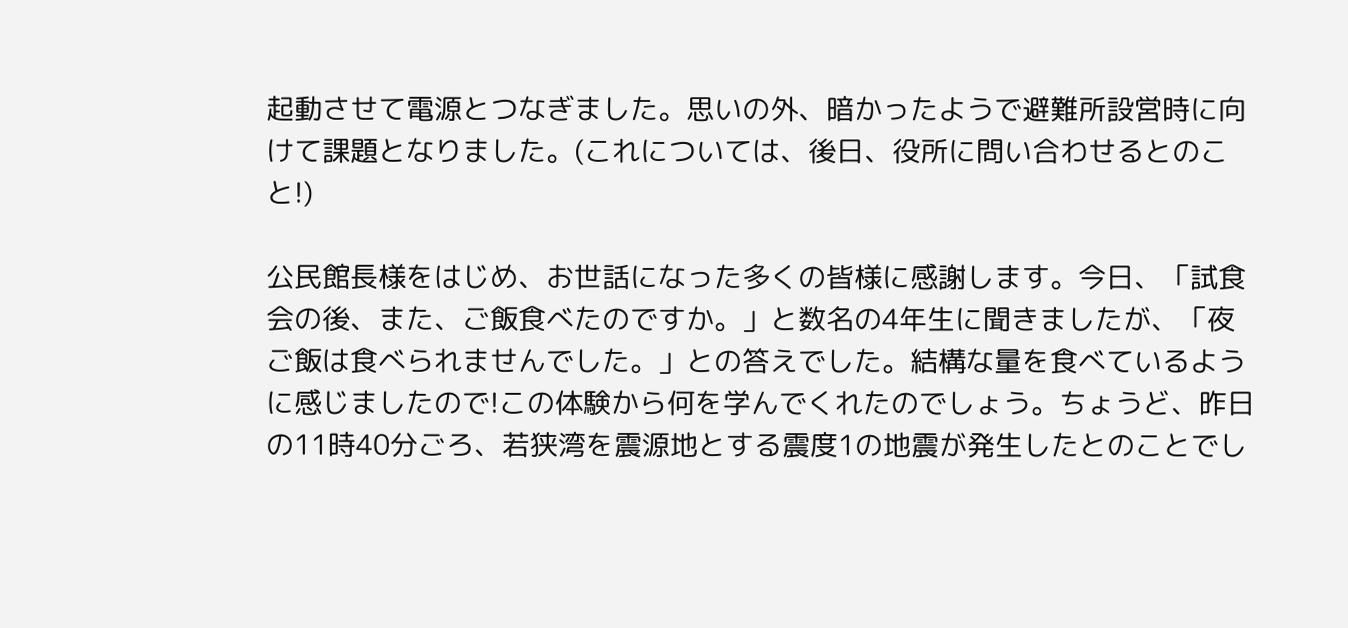起動させて電源とつなぎました。思いの外、暗かったようで避難所設営時に向けて課題となりました。(これについては、後日、役所に問い合わせるとのこと!)

公民館長様をはじめ、お世話になった多くの皆様に感謝します。今日、「試食会の後、また、ご飯食べたのですか。」と数名の4年生に聞きましたが、「夜ご飯は食べられませんでした。」との答えでした。結構な量を食べているように感じましたので!この体験から何を学んでくれたのでしょう。ちょうど、昨日の11時40分ごろ、若狭湾を震源地とする震度1の地震が発生したとのことでし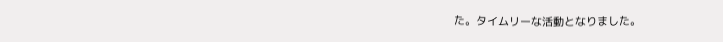た。タイムリーな活動となりました。